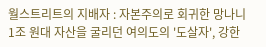월스트리트의 지배자 : 자본주의로 회귀한 망나니
1조 원대 자산을 굴리던 여의도의 '도살자', 강한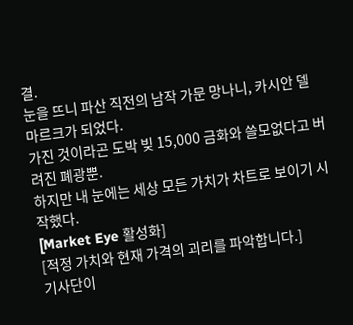결.
눈을 뜨니 파산 직전의 남작 가문 망나니, 카시안 델 마르크가 되었다.
가진 것이라곤 도박 빚 15,000 금화와 쓸모없다고 버려진 폐광뿐.
하지만 내 눈에는 세상 모든 가치가 차트로 보이기 시작했다.
[Market Eye 활성화]
[적정 가치와 현재 가격의 괴리를 파악합니다.]
기사단이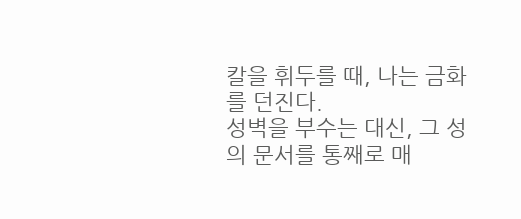칼을 휘두를 때, 나는 금화를 던진다.
성벽을 부수는 대신, 그 성의 문서를 통째로 매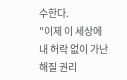수한다.
"이제 이 세상에 내 허락 없이 가난해질 권리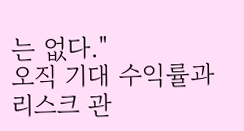는 없다."
오직 기대 수익률과 리스크 관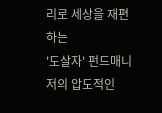리로 세상을 재편하는
'도살자' 펀드매니저의 압도적인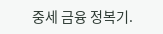중세 금융 정복기.